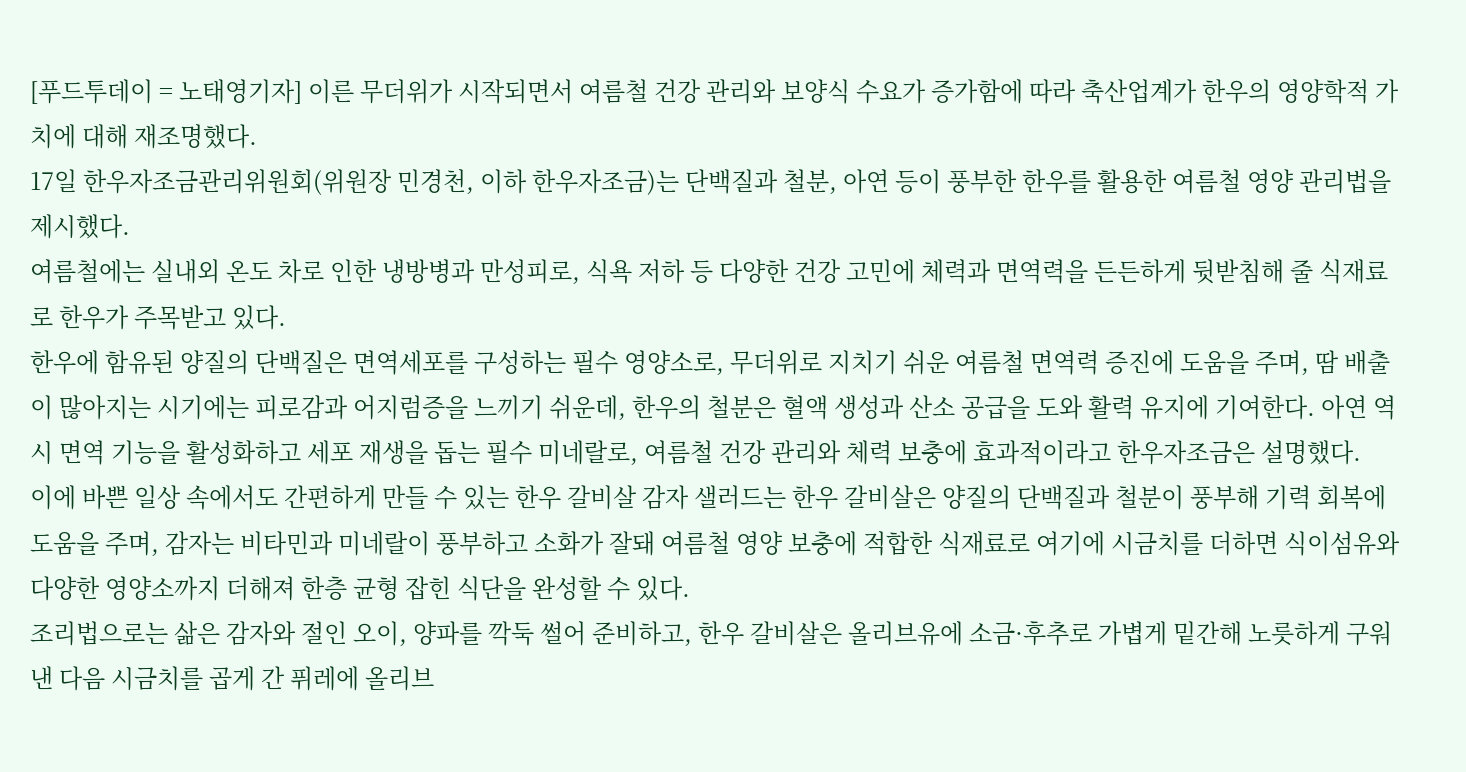[푸드투데이 = 노태영기자] 이른 무더위가 시작되면서 여름철 건강 관리와 보양식 수요가 증가함에 따라 축산업계가 한우의 영양학적 가치에 대해 재조명했다.
17일 한우자조금관리위원회(위원장 민경천, 이하 한우자조금)는 단백질과 철분, 아연 등이 풍부한 한우를 활용한 여름철 영양 관리법을 제시했다.
여름철에는 실내외 온도 차로 인한 냉방병과 만성피로, 식욕 저하 등 다양한 건강 고민에 체력과 면역력을 든든하게 뒷받침해 줄 식재료로 한우가 주목받고 있다.
한우에 함유된 양질의 단백질은 면역세포를 구성하는 필수 영양소로, 무더위로 지치기 쉬운 여름철 면역력 증진에 도움을 주며, 땀 배출이 많아지는 시기에는 피로감과 어지럼증을 느끼기 쉬운데, 한우의 철분은 혈액 생성과 산소 공급을 도와 활력 유지에 기여한다. 아연 역시 면역 기능을 활성화하고 세포 재생을 돕는 필수 미네랄로, 여름철 건강 관리와 체력 보충에 효과적이라고 한우자조금은 설명했다.
이에 바쁜 일상 속에서도 간편하게 만들 수 있는 한우 갈비살 감자 샐러드는 한우 갈비살은 양질의 단백질과 철분이 풍부해 기력 회복에 도움을 주며, 감자는 비타민과 미네랄이 풍부하고 소화가 잘돼 여름철 영양 보충에 적합한 식재료로 여기에 시금치를 더하면 식이섬유와 다양한 영양소까지 더해져 한층 균형 잡힌 식단을 완성할 수 있다.
조리법으로는 삶은 감자와 절인 오이, 양파를 깍둑 썰어 준비하고, 한우 갈비살은 올리브유에 소금·후추로 가볍게 밑간해 노릇하게 구워낸 다음 시금치를 곱게 간 퓌레에 올리브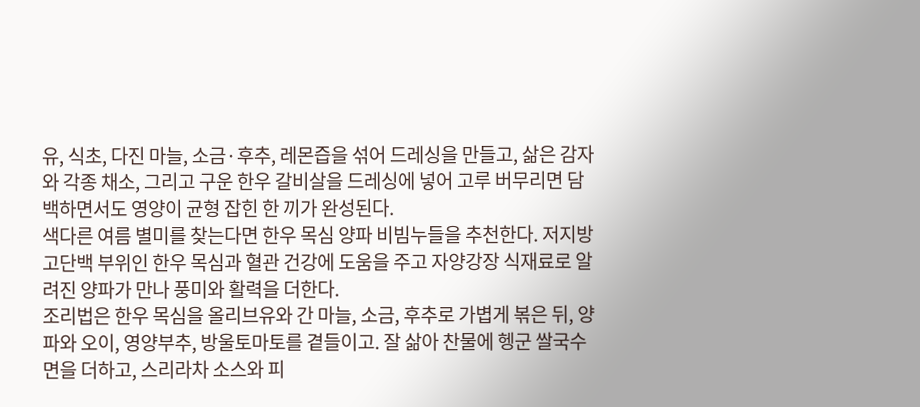유, 식초, 다진 마늘, 소금·후추, 레몬즙을 섞어 드레싱을 만들고, 삶은 감자와 각종 채소, 그리고 구운 한우 갈비살을 드레싱에 넣어 고루 버무리면 담백하면서도 영양이 균형 잡힌 한 끼가 완성된다.
색다른 여름 별미를 찾는다면 한우 목심 양파 비빔누들을 추천한다. 저지방 고단백 부위인 한우 목심과 혈관 건강에 도움을 주고 자양강장 식재료로 알려진 양파가 만나 풍미와 활력을 더한다.
조리법은 한우 목심을 올리브유와 간 마늘, 소금, 후추로 가볍게 볶은 뒤, 양파와 오이, 영양부추, 방울토마토를 곁들이고. 잘 삶아 찬물에 헹군 쌀국수 면을 더하고, 스리라차 소스와 피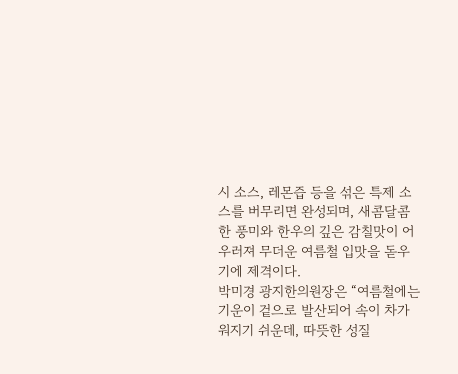시 소스, 레몬즙 등을 섞은 특제 소스를 버무리면 완성되며, 새콤달콤한 풍미와 한우의 깊은 감칠맛이 어우러져 무더운 여름철 입맛을 돋우기에 제격이다.
박미경 광지한의원장은 “여름철에는 기운이 겉으로 발산되어 속이 차가워지기 쉬운데, 따뜻한 성질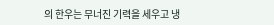의 한우는 무너진 기력을 세우고 냉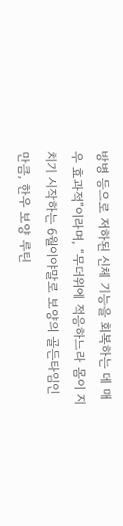방병 등으로 저하된 신체 기능을 회복하는 데 매우 효과적”이라며, “무더위에 적응하느라 몸이 지치기 시작하는 6월이야말로 보양의 골든타임인 만큼, 한우 보양 루틴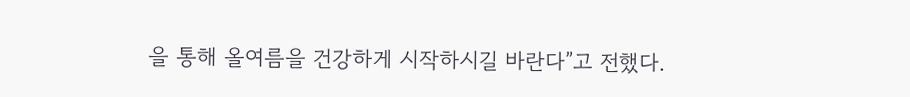을 통해 올여름을 건강하게 시작하시길 바란다”고 전했다.